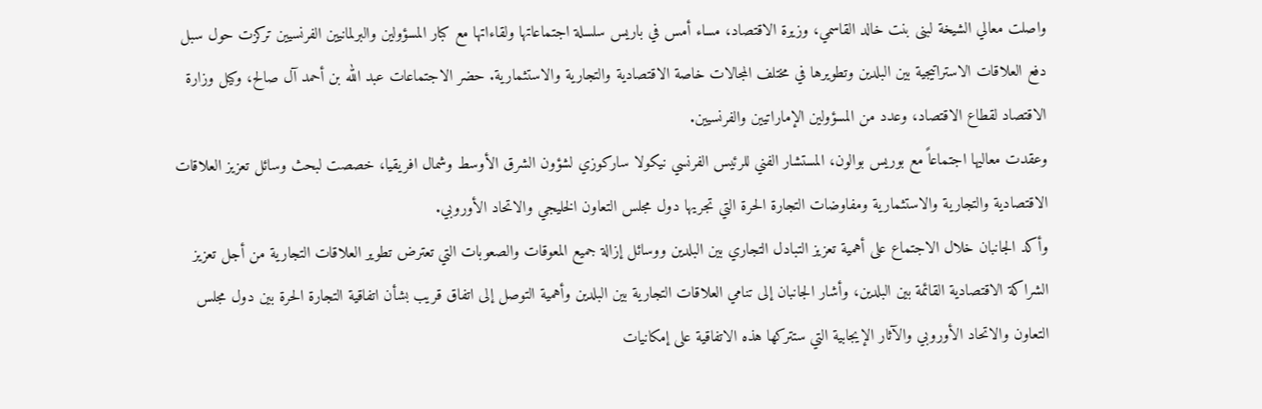واصلت معالي الشيخة لبنى بنت خالد القاسمي، وزيرة الاقتصاد، مساء أمس في باريس سلسلة اجتماعاتها ولقاءاتها مع كبار المسؤولين والبرلمانيين الفرنسيين تركزت حول سبل دفع العلاقات الاستراتيجية بين البلدين وتطويرها في مختلف المجالات خاصة الاقتصادية والتجارية والاستثمارية. حضر الاجتماعات عبد الله بن أحمد آل صالح، وكيل وزارة الاقتصاد لقطاع الاقتصاد، وعدد من المسؤولين الإماراتيين والفرنسيين.
وعقدت معاليها اجتماعاً مع بوريس بوالون، المستشار الفني للرئيس الفرنسي نيكولا ساركوزي لشؤون الشرق الأوسط وشمال افريقيا، خصصت لبحث وسائل تعزيز العلاقات الاقتصادية والتجارية والاستثمارية ومفاوضات التجارة الحرة التي تجريها دول مجلس التعاون الخليجي والاتحاد الأوروبي.
وأكد الجانبان خلال الاجتماع على أهمية تعزيز التبادل التجاري بين البلدين ووسائل إزالة جميع المعوقات والصعوبات التي تعترض تطوير العلاقات التجارية من أجل تعزيز الشراكة الاقتصادية القائمة بين البلدين، وأشار الجانبان إلى تنامي العلاقات التجارية بين البلدين وأهمية التوصل إلى اتفاق قريب بشأن اتفاقية التجارة الحرة بين دول مجلس التعاون والاتحاد الأوروبي والآثار الإيجابية التي ستتركها هذه الاتفاقية على إمكانيات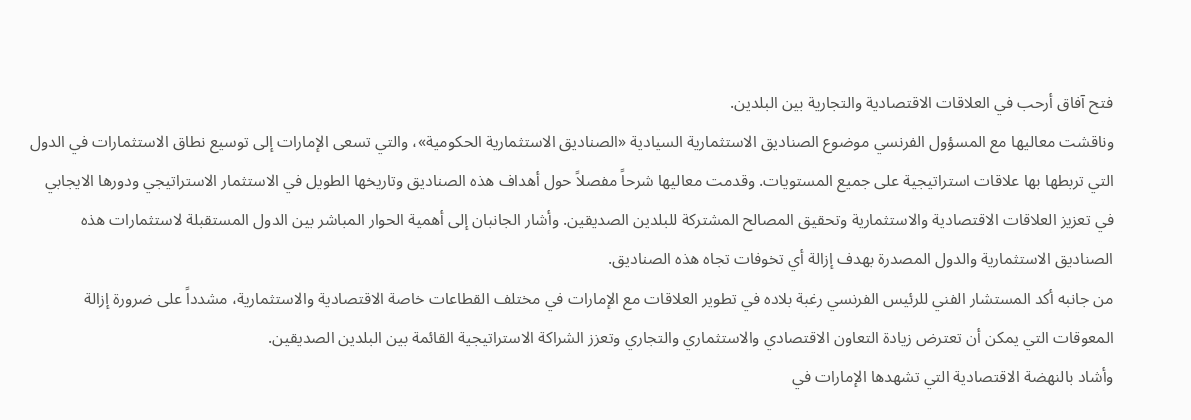فتح آفاق أرحب في العلاقات الاقتصادية والتجارية بين البلدين.
وناقشت معاليها مع المسؤول الفرنسي موضوع الصناديق الاستثمارية السيادية «الصناديق الاستثمارية الحكومية»، والتي تسعى الإمارات إلى توسيع نطاق الاستثمارات في الدول التي تربطها بها علاقات استراتيجية على جميع المستويات. وقدمت معاليها شرحاً مفصلاً حول أهداف هذه الصناديق وتاريخها الطويل في الاستثمار الاستراتيجي ودورها الايجابي في تعزيز العلاقات الاقتصادية والاستثمارية وتحقيق المصالح المشتركة للبلدين الصديقين. وأشار الجانبان إلى أهمية الحوار المباشر بين الدول المستقبلة لاستثمارات هذه الصناديق الاستثمارية والدول المصدرة بهدف إزالة أي تخوفات تجاه هذه الصناديق.
من جانبه أكد المستشار الفني للرئيس الفرنسي رغبة بلاده في تطوير العلاقات مع الإمارات في مختلف القطاعات خاصة الاقتصادية والاستثمارية، مشدداً على ضرورة إزالة المعوقات التي يمكن أن تعترض زيادة التعاون الاقتصادي والاستثماري والتجاري وتعزز الشراكة الاستراتيجية القائمة بين البلدين الصديقين.
وأشاد بالنهضة الاقتصادية التي تشهدها الإمارات في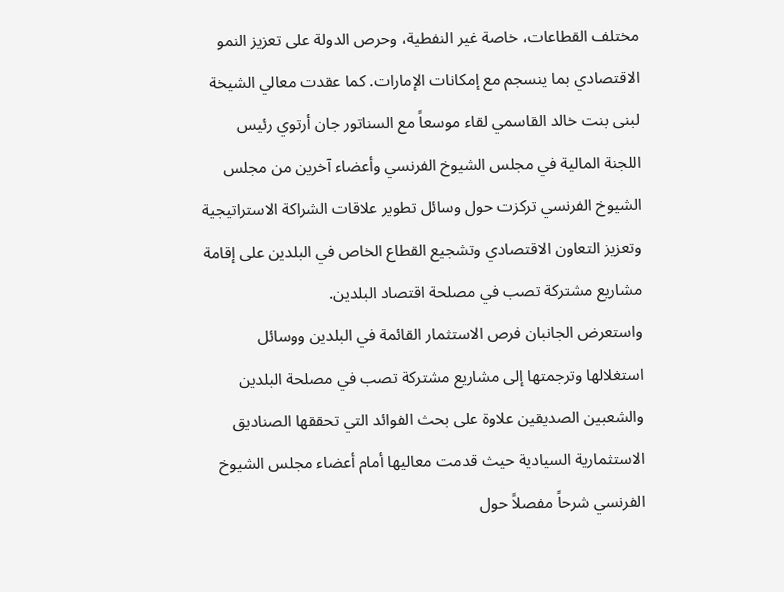مختلف القطاعات، خاصة غير النفطية، وحرص الدولة على تعزيز النمو الاقتصادي بما ينسجم مع إمكانات الإمارات. كما عقدت معالي الشيخة لبنى بنت خالد القاسمي لقاء موسعاً مع السناتور جان أرتوي رئيس اللجنة المالية في مجلس الشيوخ الفرنسي وأعضاء آخرين من مجلس الشيوخ الفرنسي تركزت حول وسائل تطوير علاقات الشراكة الاستراتيجية وتعزيز التعاون الاقتصادي وتشجيع القطاع الخاص في البلدين على إقامة مشاريع مشتركة تصب في مصلحة اقتصاد البلدين.
واستعرض الجانبان فرص الاستثمار القائمة في البلدين ووسائل استغلالها وترجمتها إلى مشاريع مشتركة تصب في مصلحة البلدين والشعبين الصديقين علاوة على بحث الفوائد التي تحققها الصناديق الاستثمارية السيادية حيث قدمت معاليها أمام أعضاء مجلس الشيوخ الفرنسي شرحاً مفصلاً حول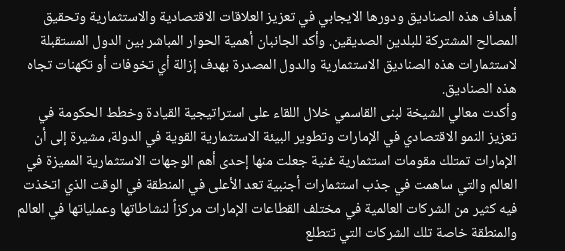أهداف هذه الصناديق ودورها الايجابي في تعزيز العلاقات الاقتصادية والاستثمارية وتحقيق المصالح المشتركة للبلدين الصديقين. وأكد الجانبان أهمية الحوار المباشر بين الدول المستقبلة لاستثمارات هذه الصناديق الاستثمارية والدول المصدرة بهدف إزالة أي تخوفات أو تكهنات تجاه هذه الصناديق.
وأكدت معالي الشيخة لبنى القاسمي خلال اللقاء على استراتيجية القيادة وخطط الحكومة في تعزيز النمو الاقتصادي في الإمارات وتطوير البيئة الاستثمارية القوية في الدولة، مشيرة إلى أن الإمارات تمتلك مقومات استثمارية غنية جعلت منها إحدى أهم الوجهات الاستثمارية المميزة في العالم والتي ساهمت في جذب استثمارات أجنبية تعد الأعلى في المنطقة في الوقت الذي اتخذت فيه كثير من الشركات العالمية في مختلف القطاعات الإمارات مركزاً لنشاطاتها وعملياتها في العالم والمنطقة خاصة تلك الشركات التي تتطلع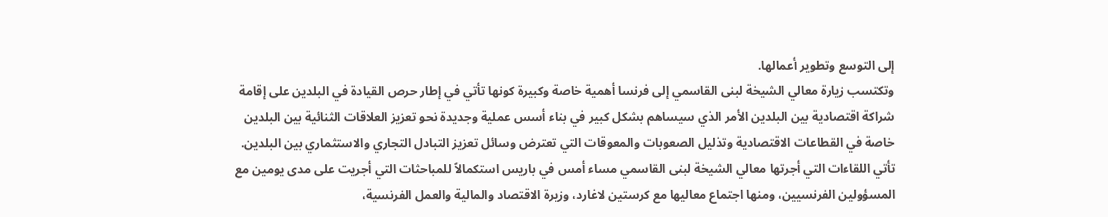إلى التوسع وتطوير أعمالها.
وتكتسب زيارة معالي الشيخة لبنى القاسمي إلى فرنسا أهمية خاصة وكبيرة كونها تأتي في إطار حرص القيادة في البلدين على إقامة شراكة اقتصادية بين البلدين الأمر الذي سيساهم بشكل كبير في بناء أسس عملية وجديدة نحو تعزيز العلاقات الثنائية بين البلدين خاصة في القطاعات الاقتصادية وتذليل الصعوبات والمعوقات التي تعترض وسائل تعزيز التبادل التجاري والاستثماري بين البلدين.
تأتي اللقاءات التي أجرتها معالي الشيخة لبنى القاسمي مساء أمس في باريس استكمالاً للمباحثات التي أجريت على مدى يومين مع المسؤولين الفرنسيين، ومنها اجتماع معاليها مع كرستين لاغارد، وزيرة الاقتصاد والمالية والعمل الفرنسية،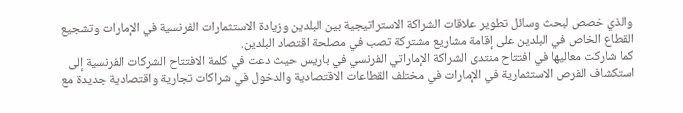والذي خصص لبحث وسائل تطوير علاقات الشراكة الاستراتيجية بين البلدين وزيادة الاستثمارات الفرنسية في الإمارات وتشجيع القطاع الخاص في البلدين على إقامة مشاريع مشتركة تصب في مصلحة اقتصاد البلدين.
كما شاركت معاليها في افتتاح منتدى الشراكة الإماراتي الفرنسي في باريس حيث دعت في كلمة الافتتاح الشركات الفرنسية إلى استكشاف الفرص الاستثمارية في الإمارات في مختلف القطاعات الاقتصادية والدخول في شراكات تجارية واقتصادية جديدة مع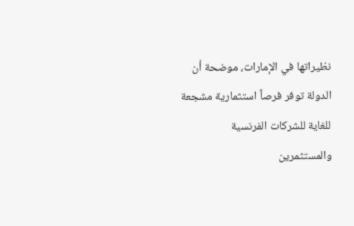نظيراتها في الإمارات، موضحة أن الدولة توفر فرصاً استثمارية مشجعة للغاية للشركات الفرنسية والمستثمرين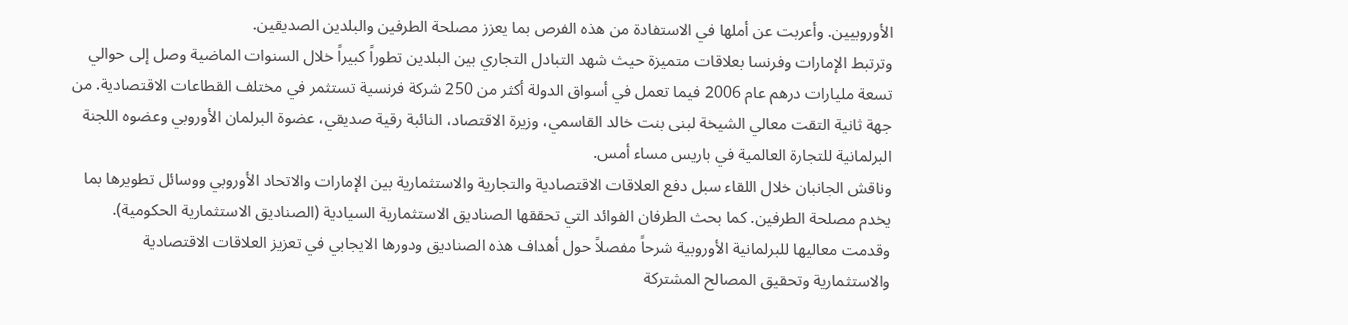الأوروبيين. وأعربت عن أملها في الاستفادة من هذه الفرص بما يعزز مصلحة الطرفين والبلدين الصديقين.
وترتبط الإمارات وفرنسا بعلاقات متميزة حيث شهد التبادل التجاري بين البلدين تطوراً كبيراً خلال السنوات الماضية وصل إلى حوالي تسعة مليارات درهم عام 2006 فيما تعمل في أسواق الدولة أكثر من 250 شركة فرنسية تستثمر في مختلف القطاعات الاقتصادية. من جهة ثانية التقت معالي الشيخة لبنى بنت خالد القاسمي، وزيرة الاقتصاد، النائبة رقية صديقي، عضوة البرلمان الأوروبي وعضوه اللجنة البرلمانية للتجارة العالمية في باريس مساء أمس.
وناقش الجانبان خلال اللقاء سبل دفع العلاقات الاقتصادية والتجارية والاستثمارية بين الإمارات والاتحاد الأوروبي ووسائل تطويرها بما يخدم مصلحة الطرفين. كما بحث الطرفان الفوائد التي تحققها الصناديق الاستثمارية السيادية (الصناديق الاستثمارية الحكومية). وقدمت معاليها للبرلمانية الأوروبية شرحاً مفصلاً حول أهداف هذه الصناديق ودورها الايجابي في تعزيز العلاقات الاقتصادية والاستثمارية وتحقيق المصالح المشتركة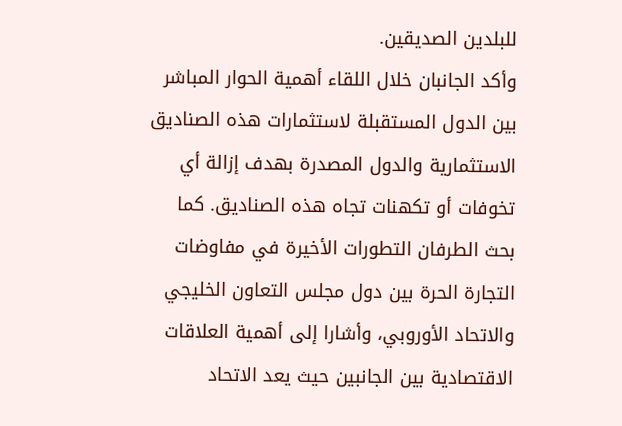للبلدين الصديقين.
وأكد الجانبان خلال اللقاء أهمية الحوار المباشر بين الدول المستقبلة لاستثمارات هذه الصناديق الاستثمارية والدول المصدرة بهدف إزالة أي تخوفات أو تكهنات تجاه هذه الصناديق. كما بحث الطرفان التطورات الأخيرة في مفاوضات التجارة الحرة بين دول مجلس التعاون الخليجي والاتحاد الأوروبي، وأشارا إلى أهمية العلاقات الاقتصادية بين الجانبين حيث يعد الاتحاد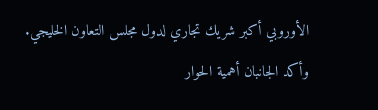الأوروبي أكبر شريك تجاري لدول مجلس التعاون الخليجي.
وأكد الجانبان أهمية الحوار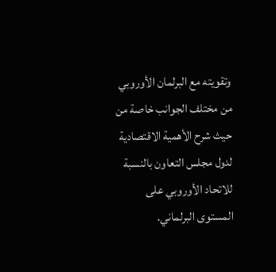وتقويته مع البرلمان الأوروبي من مختلف الجوانب خاصة من حيث شرح الأهمية الاقتصادية لدول مجلس التعاون بالنسبة للاتحاد الأوروبي على المستوى البرلماني.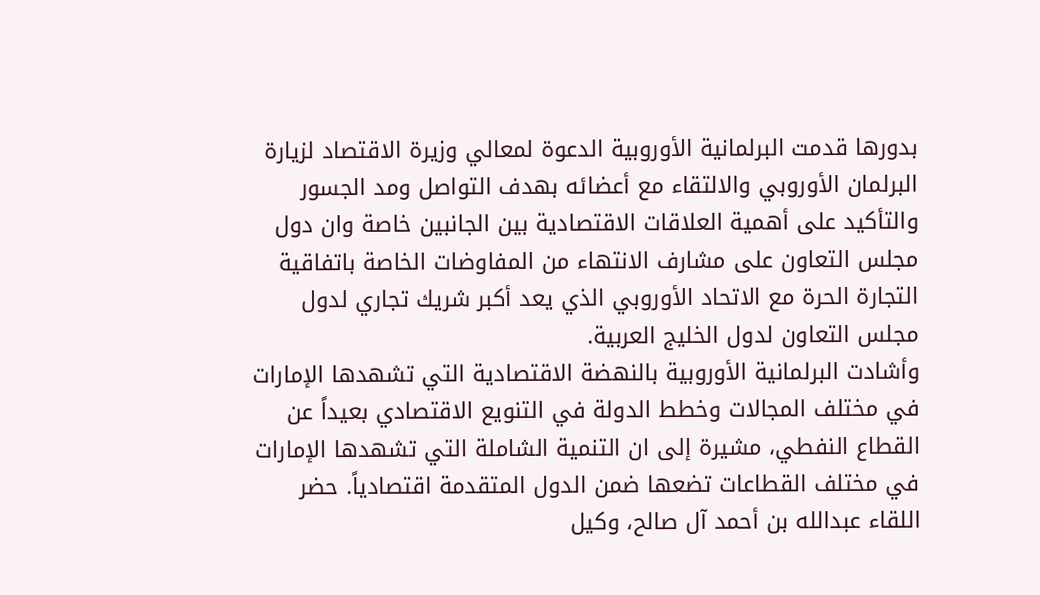بدورها قدمت البرلمانية الأوروبية الدعوة لمعالي وزيرة الاقتصاد لزيارة البرلمان الأوروبي والالتقاء مع أعضائه بهدف التواصل ومد الجسور والتأكيد على أهمية العلاقات الاقتصادية بين الجانبين خاصة وان دول مجلس التعاون على مشارف الانتهاء من المفاوضات الخاصة باتفاقية التجارة الحرة مع الاتحاد الأوروبي الذي يعد أكبر شريك تجاري لدول مجلس التعاون لدول الخليج العربية.
وأشادت البرلمانية الأوروبية بالنهضة الاقتصادية التي تشهدها الإمارات في مختلف المجالات وخطط الدولة في التنويع الاقتصادي بعيداً عن القطاع النفطي، مشيرة إلى ان التنمية الشاملة التي تشهدها الإمارات في مختلف القطاعات تضعها ضمن الدول المتقدمة اقتصادياً. حضر اللقاء عبدالله بن أحمد آل صالح، وكيل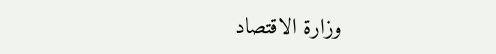وزارة الاقتصاد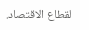لقطاع الاقتصاد.